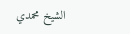الشيخ محمدي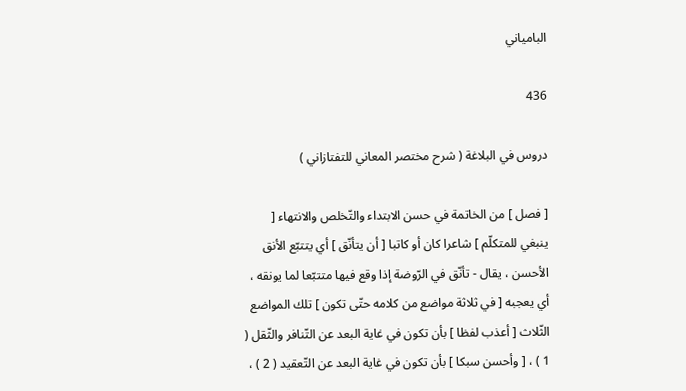البامياني

436

دروس في البلاغة ( شرح مختصر المعاني للتفتازاني )

[ فصل ] من الخاتمة في حسن الابتداء والتّخلص والانتهاء [ ينبغي للمتكلّم ] شاعرا كان أو كاتبا [ أن يتأنّق ] أي يتتبّع الأنق الأحسن ، يقال - تأنّق في الرّوضة إذا وقع فيها متتبّعا لما يونقه ، أي يعجبه [ في ثلاثة مواضع من كلامه حتّى تكون ] تلك المواضع الثّلاث [ أعذب لفظا ] بأن تكون في غاية البعد عن التّنافر والثّقل ( 1 ) ، [ وأحسن سبكا ] بأن تكون في غاية البعد عن التّعقيد ( 2 ) ،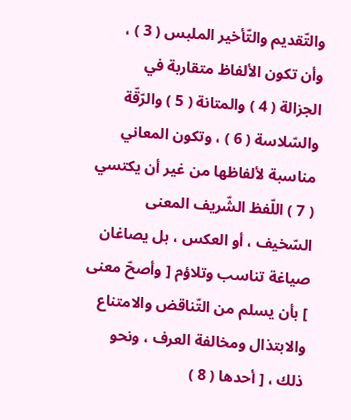والتّقديم والتّأخير الملبس ( 3 ) ، وأن تكون الألفاظ متقاربة في الجزالة ( 4 ) والمتانة ( 5 ) والرّقّة والسّلاسة ( 6 ) ، وتكون المعاني مناسبة لألفاظها من غير أن يكتسي ( 7 ) اللّفظ الشّريف المعنى السّخيف ، أو العكس ، بل يصاغان صياغة تناسب وتلاؤم [ وأصحّ معنى ] بأن يسلم من التّناقض والامتناع والابتذال ومخالفة العرف ، ونحو ذلك ، [ أحدها ( 8 )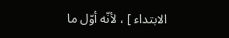الابتداء ] ، لأنّه أوّل ما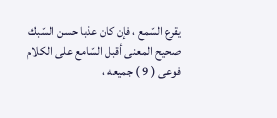يقرع السّمع ، فإن كان عذبا حسن السّبك صحيح المعنى أقبل السّامع على الكلام فوعى ( 9 ) جميعه ،